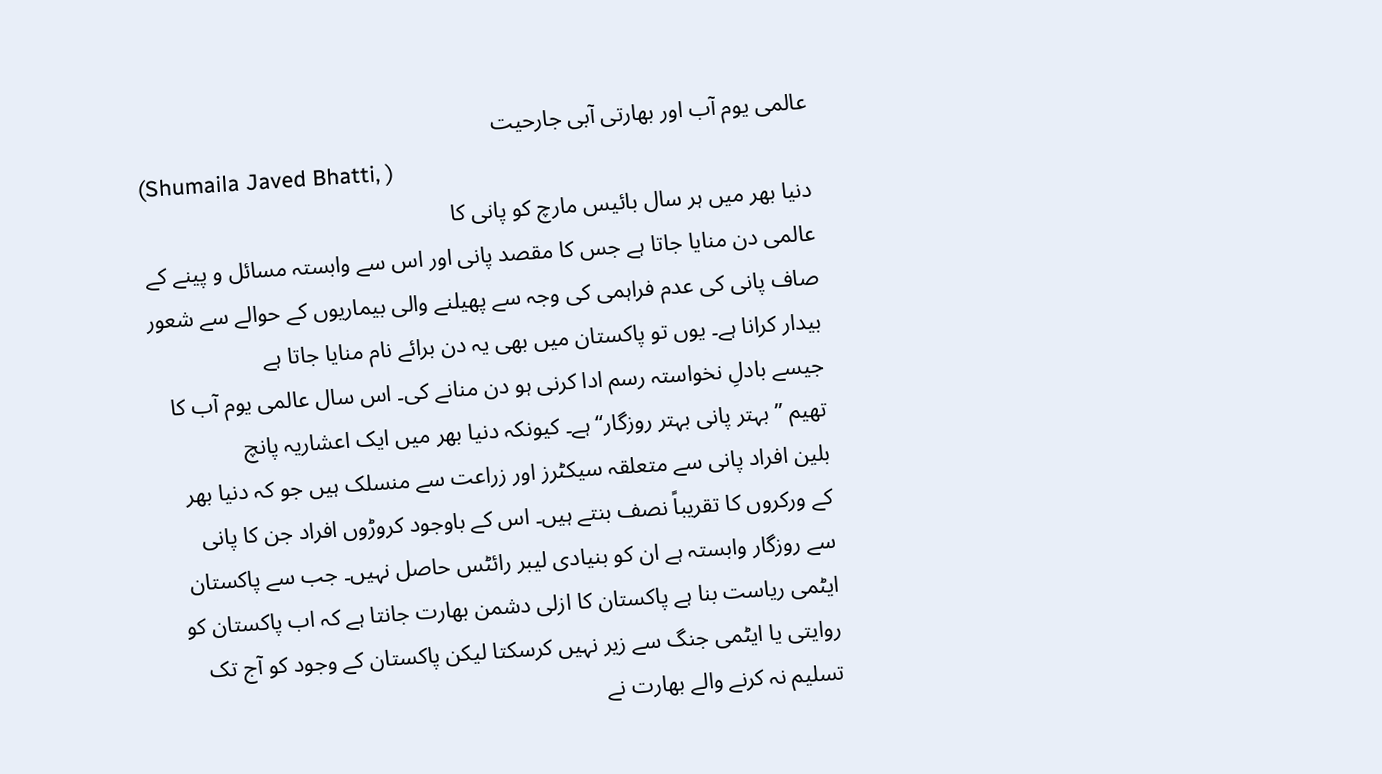عالمی یوم آب اور بھارتی آبی جارحیت
(Shumaila Javed Bhatti, )
دنیا بھر میں ہر سال بائیس مارچ کو پانی کا
عالمی دن منایا جاتا ہے جس کا مقصد پانی اور اس سے وابستہ مسائل و پینے کے
صاف پانی کی عدم فراہمی کی وجہ سے پھیلنے والی بیماریوں کے حوالے سے شعور
بیدار کرانا ہے۔ یوں تو پاکستان میں بھی یہ دن برائے نام منایا جاتا ہے
جیسے بادلِ نخواستہ رسم ادا کرنی ہو دن منانے کی۔ اس سال عالمی یوم آب کا
تھیم ’’بہتر پانی بہتر روزگار‘‘ ہے۔ کیونکہ دنیا بھر میں ایک اعشاریہ پانچ
بلین افراد پانی سے متعلقہ سیکٹرز اور زراعت سے منسلک ہیں جو کہ دنیا بھر
کے ورکروں کا تقریباً نصف بنتے ہیں۔ اس کے باوجود کروڑوں افراد جن کا پانی
سے روزگار وابستہ ہے ان کو بنیادی لیبر رائٹس حاصل نہیں۔ جب سے پاکستان
ایٹمی ریاست بنا ہے پاکستان کا ازلی دشمن بھارت جانتا ہے کہ اب پاکستان کو
روایتی یا ایٹمی جنگ سے زیر نہیں کرسکتا لیکن پاکستان کے وجود کو آج تک
تسلیم نہ کرنے والے بھارت نے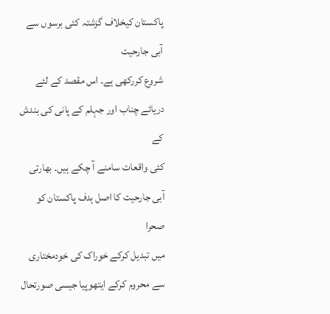پاکستان کیخلاف گزشتہ کئی برسوں سے آبی جارحیت
شروع کررکھی ہے۔ اس مقصد کے لئے دریائے چناب اور جہلم کے پانی کی بندش کے
کئی واقعات سامنے آ چکے ہیں۔ بھارتی آبی جارحیت کا اصل ہدف پاکستان کو صحرا
میں تبدیل کرکے خوراک کی خودمختاری سے محروم کرکے ایتھوپیا جیسی صورتحال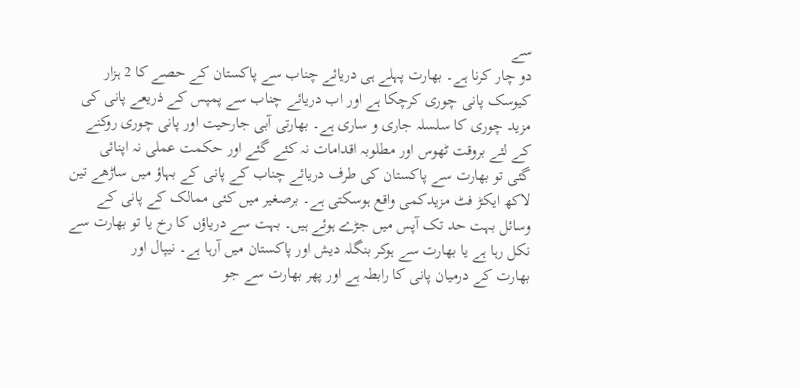سے
دو چار کرنا ہے۔ بھارت پہلے ہی دریائے چناب سے پاکستان کے حصے کا 2 ہزار
کیوسک پانی چوری کرچکا ہے اور اب دریائے چناب سے پمپس کے ذریعے پانی کی
مزید چوری کا سلسلہ جاری و ساری ہے۔ بھارتی آبی جارحیت اور پانی چوری روکنے
کے لئے بروقت ٹھوس اور مطلوبہ اقدامات نہ کئے گئے اور حکمت عملی نہ اپنائی
گئی تو بھارت سے پاکستان کی طرف دریائے چناب کے پانی کے بہاؤ میں ساڑھے تین
لاکھ ایکڑ فٹ مزیدکمی واقع ہوسکتی ہے۔ برصغیر میں کئی ممالک کے پانی کے
وسائل بہت حد تک آپس میں جڑے ہوئے ہیں۔ بہت سے دریاؤں کا رخ یا تو بھارت سے
نکل رہا ہے یا بھارت سے ہوکر بنگلہ دیش اور پاکستان میں آرہا ہے۔ نیپال اور
بھارت کے درمیان پانی کا رابطہ ہے اور پھر بھارت سے جو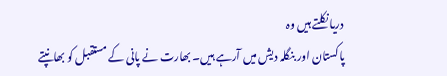دریا نکلتے ہیں وہ
پاکستان اور بنگلہ دیش میں آرہے ہیں۔ بھارت نے پانی کے مستقبل کو بھانپتے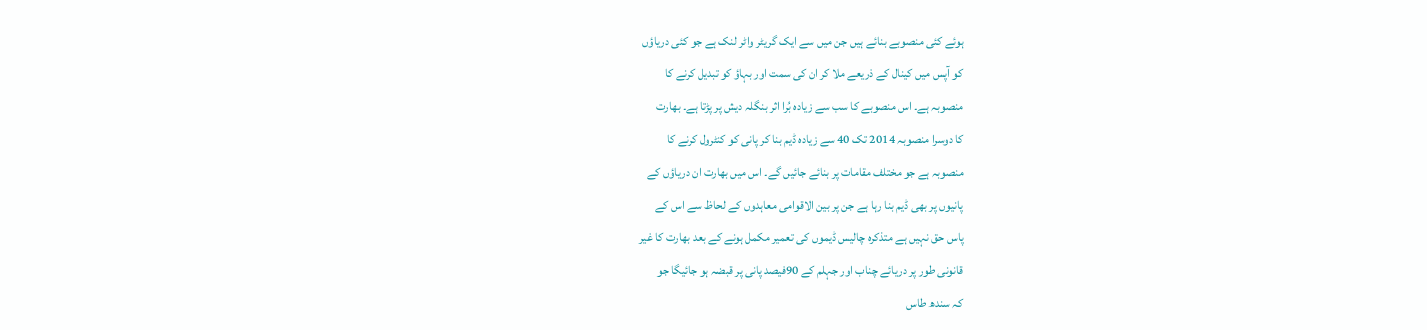ہوئے کئی منصوبے بنائے ہیں جن میں سے ایک گریٹر واٹر لنک ہے جو کئی دریاؤں
کو آپس میں کینال کے ذریعے ملا کر ان کی سمت اور بہاؤ کو تبدیل کرنے کا
منصوبہ ہے۔ اس منصوبے کا سب سے زیادہ بُرا اثر بنگلہ دیش پر پڑتا ہے۔ بھارت
کا دوسرا منصوبہ 2014 تک 40 سے زیادہ ڈیم بنا کر پانی کو کنٹرول کرنے کا
منصوبہ ہے جو مختلف مقامات پر بنائے جائیں گے۔ اس میں بھارت ان دریاؤں کے
پانیوں پر بھی ڈیم بنا رہا ہے جن پر بین الاقوامی معاہدوں کے لحاظ سے اس کے
پاس حق نہیں ہے متذکرہ چالیس ڈیموں کی تعمیر مکمل ہونے کے بعد بھارت کا غیر
قانونی طور پر دریائے چناب اور جہلم کے 90فیصد پانی پر قبضہ ہو جائیگا جو
کہ سندھ طاس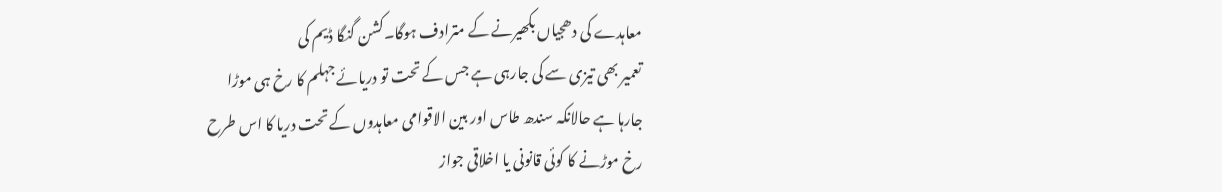معاہدے کی دھجیاں بکھیرنے کے مترادف ہوگا۔کشن گنگا ڈیم کی
تعمیر بھی تیزی سے کی جارہی ہے جس کے تحت تو دریائے جہلم کا رخ ہی موڑا
جارہا ہے حالانکہ سندھ طاس اور بین الاقوامی معاہدوں کے تحت دریا کا اس طرح
رخ موڑنے کا کوئی قانونی یا اخلاقی جواز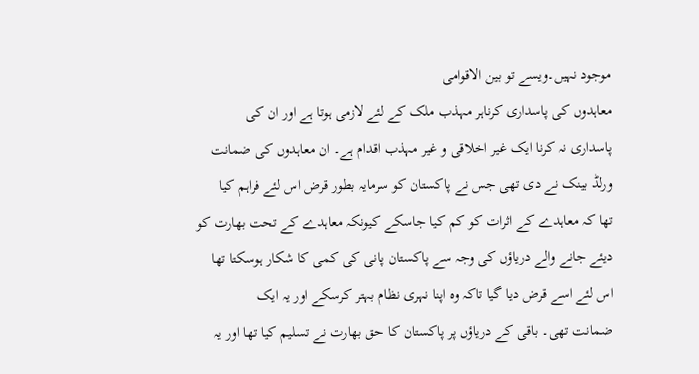موجود نہیں۔ویسے تو بین الاقوامی
معاہدوں کی پاسداری کرناہر مہذب ملک کے لئے لازمی ہوتا ہے اور ان کی
پاسداری نہ کرنا ایک غیر اخلاقی و غیر مہذب اقدام ہے۔ ان معاہدوں کی ضمانت
ورلڈ بینک نے دی تھی جس نے پاکستان کو سرمایہ بطور قرض اس لئے فراہم کیا
تھا کہ معاہدے کے اثرات کو کم کیا جاسکے کیونکہ معاہدے کے تحت بھارت کو
دیئے جانے والے دریاؤں کی وجہ سے پاکستان پانی کی کمی کا شکار ہوسکتا تھا
اس لئے اسے قرض دیا گیا تاکہ وہ اپنا نہری نظام بہتر کرسکے اور یہ ایک
ضمانت تھی۔ باقی کے دریاؤں پر پاکستان کا حق بھارت نے تسلیم کیا تھا اور یہ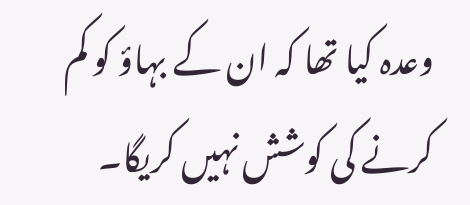وعدہ کیا تھا کہ ان کے بہاؤ کو کم کرنے کی کوشش نہیں کریگا۔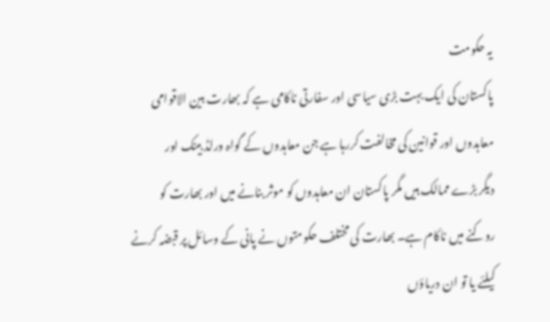یہ حکومت
پاکستان کی ایک بہت بڑی سیاسی اور سفارتی ناکامی ہے کہ بھارت بین الاقوامی
معاہدوں اور قوانین کی مخالفت کررہا ہے جن معاہدوں کے گواہ ورلڈ بینک اور
دیگر بڑے ممالک ہیں مگر پاکستان ان معاہدوں کو موثر بنانے میں اور بھارت کو
روکنے میں ناکام ہے۔ بھارت کی مختلف حکومتوں نے پانی کے وسائل پر قبضہ کرنے
کیلئے یا تو ان دریاؤں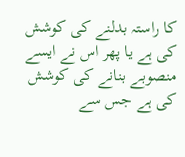کا راستہ بدلنے کی کوشش کی ہے یا پھر اس نے ایسے
منصوبے بنانے کی کوشش کی ہے جس سے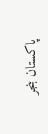پاکستان بنجر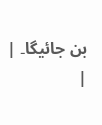بن جائیگا۔ |
|